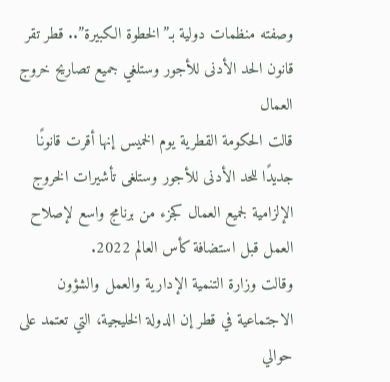وصفته منظمات دولية بـ”الخطوة الكبيرة”.. قطر تقر قانون الحد الأدنى للأجور وستلغي جميع تصاريح خروج العمال
قالت الحكومة القطرية يوم الخميس إنها أقرت قانونًا جديدًا للحد الأدنى للأجور وستلغى تأشيرات الخروج الإلزامية لجميع العمال كجزء من برنامج واسع لإصلاح العمل قبل استضافة كأس العالم 2022.
وقالت وزارة التنمية الإدارية والعمل والشؤون الاجتماعية في قطر إن الدولة الخليجية، التي تعتمد على حوالي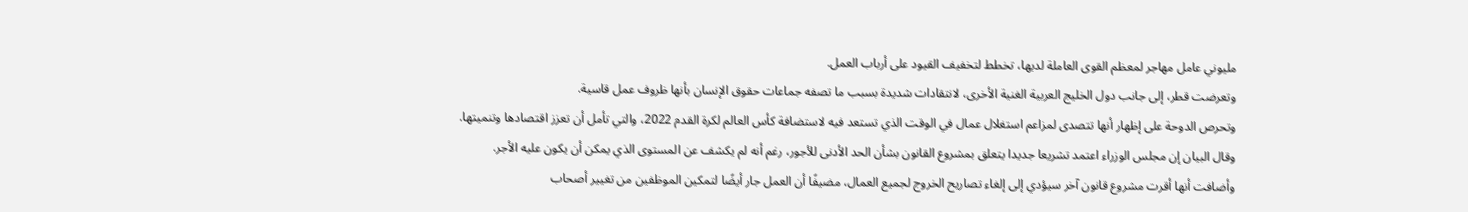مليوني عامل مهاجر لمعظم القوى العاملة لديها، تخطط لتخفيف القيود على أرباب العمل.
وتعرضت قطر، إلى جانب دول الخليج العربية الغنية الأخرى، لانتقادات شديدة بسبب ما تصفه جماعات حقوق الإنسان بأنها ظروف عمل قاسية.
وتحرص الدوحة على إظهار أنها تتصدى لمزاعم استغلال عمال في الوقت الذي تستعد فيه لاستضافة كأس العالم لكرة القدم 2022، والتي تأمل أن تعزز اقتصادها وتنميتها.
وقال البيان إن مجلس الوزراء اعتمد تشريعا جديدا يتعلق بمشروع القانون بشأن الحد الأدنى للأجور، رغم أنه لم يكشف عن المستوى الذي يمكن أن يكون عليه الأجر.
وأضافت أنها أقرت مشروع قانون آخر سيؤدي إلى إلغاء تصاريح الخروج لجميع العمال، مضيفًا أن العمل جار أيضًا لتمكين الموظفين من تغيير أصحاب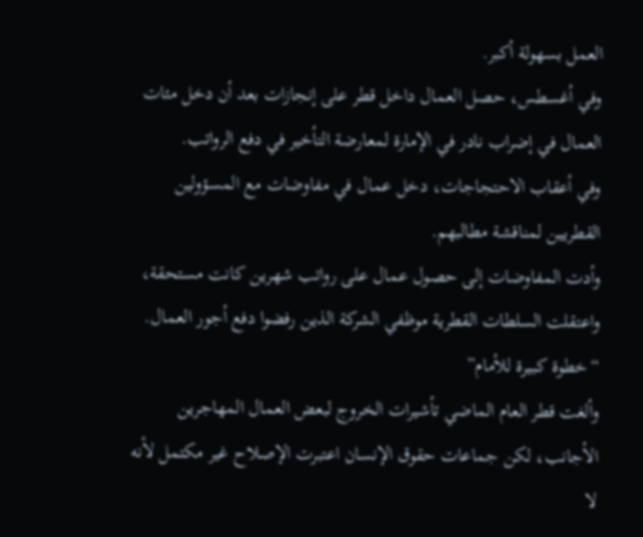العمل بسهولة أكبر.
وفي أغسطس، حصل العمال داخل قطر على إنجازات بعد أن دخل مئات العمال في إضراب نادر في الإمارة لمعارضة التأخير في دفع الرواتب.
وفي أعقاب الاحتجاجات، دخل عمال في مفاوضات مع المسؤولين القطريين لمناقشة مطالبهم.
وأدت المفاوضات إلى حصول عمال على رواتب شهرين كانت مستحقة، واعتقلت السلطات القطرية موظفي الشركة الذين رفضوا دفع أجور العمال.
“خطوة كبيرة للأمام”
وألغت قطر العام الماضي تأشيرات الخروج لبعض العمال المهاجرين الأجانب، لكن جماعات حقوق الإنسان اعتبرت الإصلاح غير مكتمل لأنه لا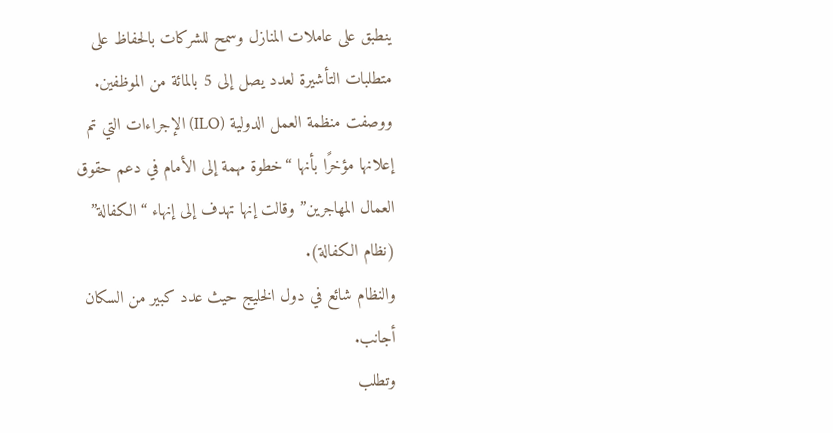ينطبق على عاملات المنازل وسمح للشركات بالحفاظ على متطلبات التأشيرة لعدد يصل إلى 5 بالمائة من الموظفين.
ووصفت منظمة العمل الدولية (ILO) الإجراءات التي تم إعلانها مؤخرًا بأنها “خطوة مهمة إلى الأمام في دعم حقوق العمال المهاجرين” وقالت إنها تهدف إلى إنهاء “الكفالة” (نظام الكفالة).
والنظام شائع في دول الخليج حيث عدد كبير من السكان أجانب.
وتطلب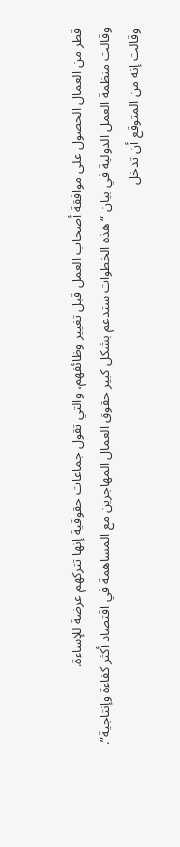قطر من العمال الحصول على موافقة أصحاب العمل قبل تغيير وظائفهم، والتي تقول جماعات حقوقية إنها تتركهم عرضة للإساءة.
وقالت منظمة العمل الدولية في بيان “هذه الخطوات ستدعم بشكل كبير حقوق العمال المهاجرين مع المساهمة في اقتصاد أكثر كفاءة وإنتاجية”.
وقالت إنه من المتوقع أن تدخل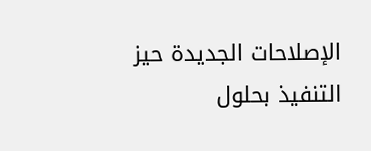الإصلاحات الجديدة حيز التنفيذ بحلول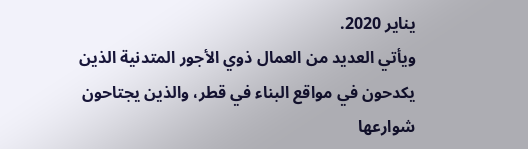يناير 2020.
ويأتي العديد من العمال ذوي الأجور المتدنية الذين يكدحون في مواقع البناء في قطر، والذين يجتاحون شوارعها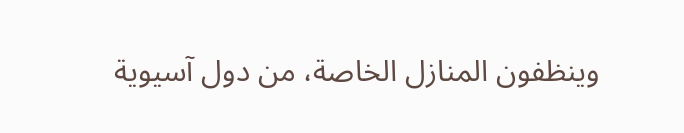وينظفون المنازل الخاصة، من دول آسيوية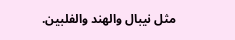مثل نيبال والهند والفلبين.